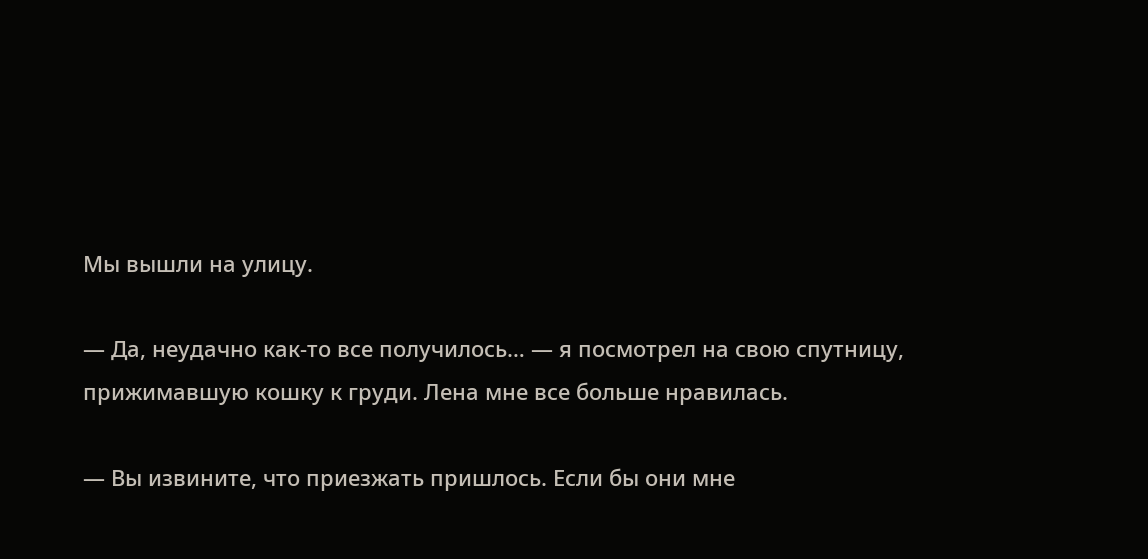Мы вышли на улицу.

— Да, неудачно как-то все получилось… — я посмотрел на свою спутницу, прижимавшую кошку к груди. Лена мне все больше нравилась.

— Вы извините, что приезжать пришлось. Если бы они мне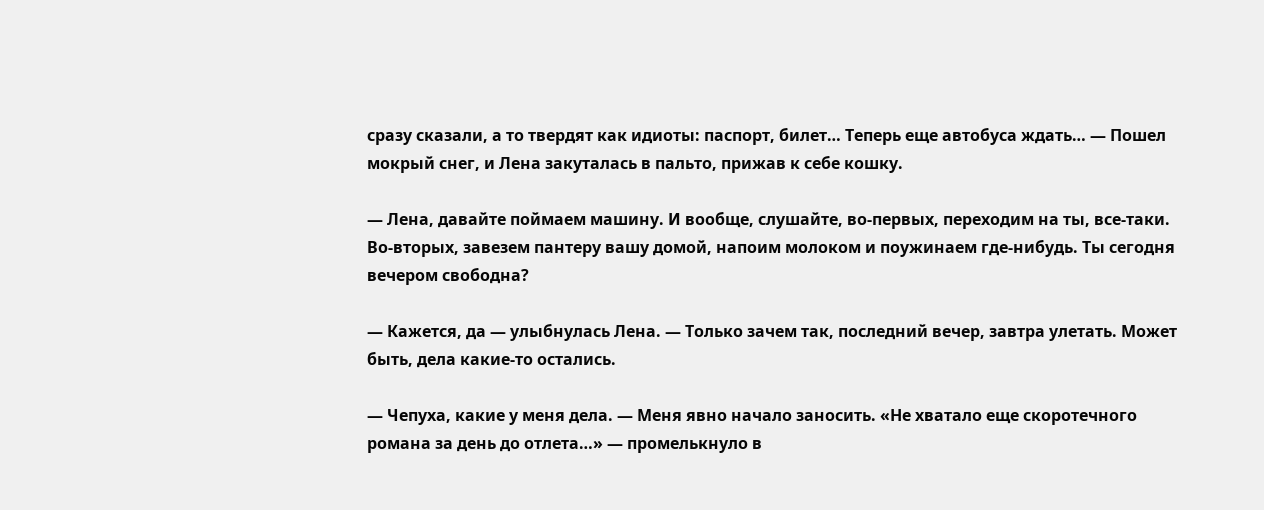сразу сказали, а то твердят как идиоты: паспорт, билет… Теперь еще автобуса ждать… — Пошел мокрый снег, и Лена закуталась в пальто, прижав к себе кошку.

— Лена, давайте поймаем машину. И вообще, слушайте, во-первых, переходим на ты, все-таки. Во-вторых, завезем пантеру вашу домой, напоим молоком и поужинаем где-нибудь. Ты сегодня вечером свободна?

— Кажется, да — улыбнулась Лена. — Только зачем так, последний вечер, завтра улетать. Может быть, дела какие-то остались.

— Чепуха, какие у меня дела. — Меня явно начало заносить. «Не хватало еще скоротечного романа за день до отлета…» — промелькнуло в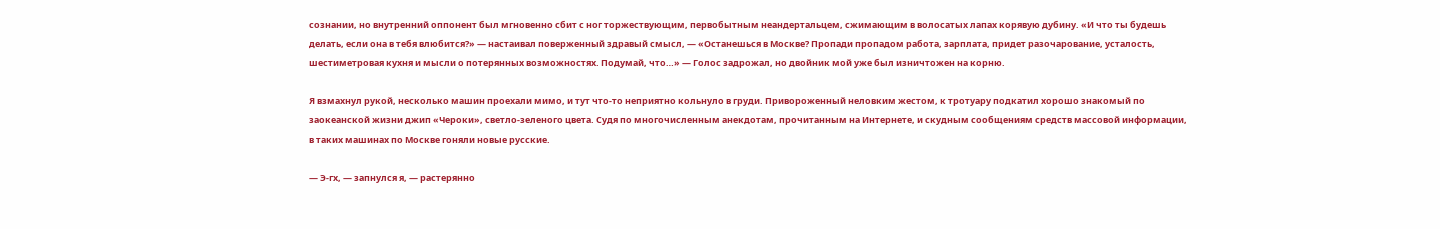сознании, но внутренний оппонент был мгновенно сбит с ног торжествующим, первобытным неандертальцем, сжимающим в волосатых лапах корявую дубину. «И что ты будешь делать, если она в тебя влюбится?» — настаивал поверженный здравый смысл, — «Останешься в Москве? Пропади пропадом работа, зарплата, придет разочарование, усталость, шестиметровая кухня и мысли о потерянных возможностях. Подумай, что…» — Голос задрожал, но двойник мой уже был изничтожен на корню.

Я взмахнул рукой, несколько машин проехали мимо, и тут что-то неприятно кольнуло в груди. Привороженный неловким жестом, к тротуару подкатил хорошо знакомый по заокеанской жизни джип «Чероки», светло-зеленого цвета. Судя по многочисленным анекдотам, прочитанным на Интернете, и скудным сообщениям средств массовой информации, в таких машинах по Москве гоняли новые русские.

— Э-гх, — запнулся я, — растерянно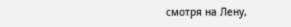смотря на Лену,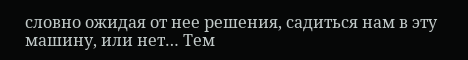словно ожидая от нее решения, садиться нам в эту машину, или нет… Тем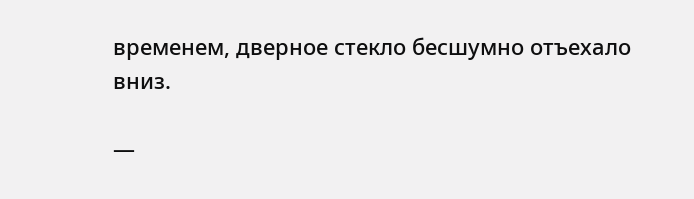временем, дверное стекло бесшумно отъехало вниз.

—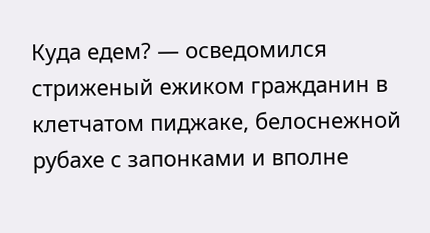Куда едем? — осведомился стриженый ежиком гражданин в клетчатом пиджаке, белоснежной рубахе с запонками и вполне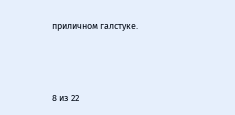приличном галстуке.



8 из 22